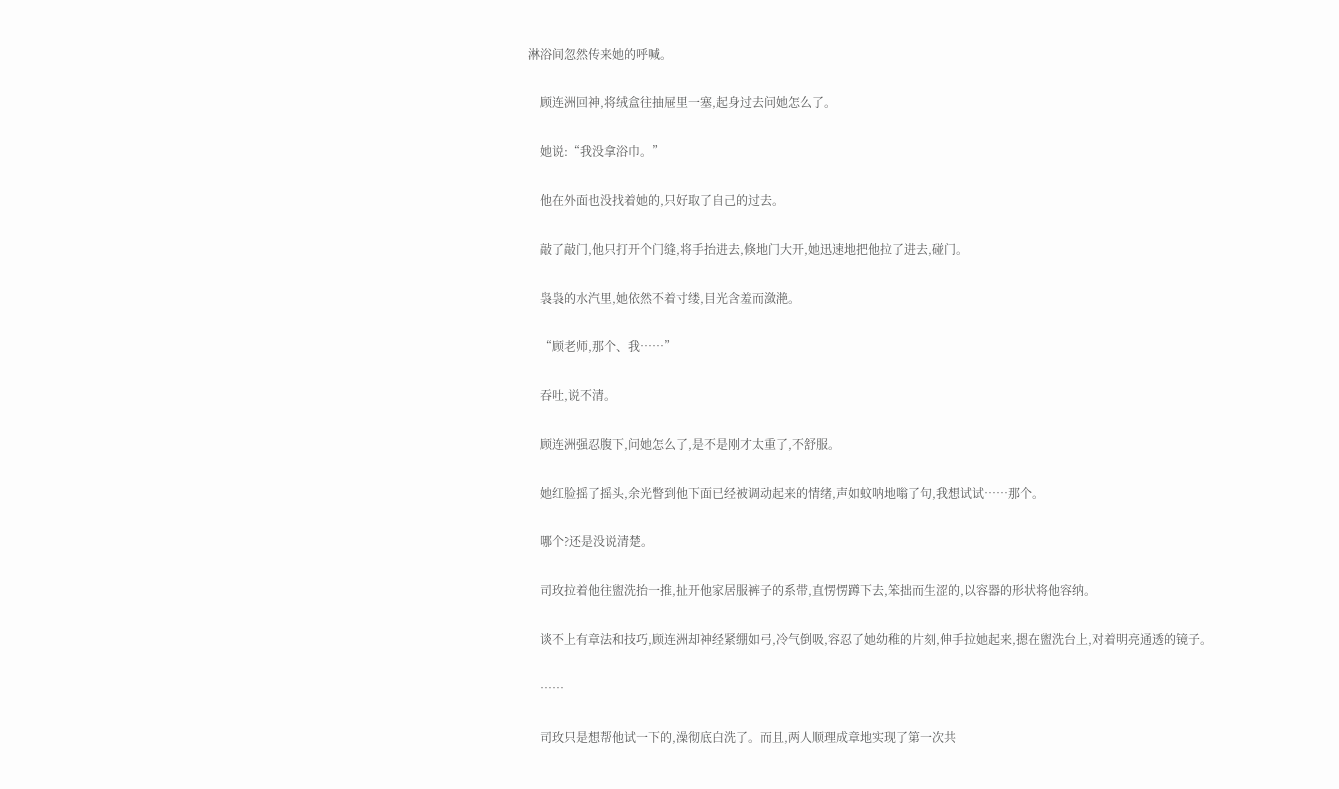淋浴间忽然传来她的呼喊。

    顾连洲回神,将绒盒往抽屉里一塞,起身过去问她怎么了。

    她说:“我没拿浴巾。”

    他在外面也没找着她的,只好取了自己的过去。

    敲了敲门,他只打开个门缝,将手抬进去,倏地门大开,她迅速地把他拉了进去,碰门。

    袅袅的水汽里,她依然不着寸缕,目光含羞而潋滟。

    “顾老师,那个、我……”

    吞吐,说不清。

    顾连洲强忍腹下,问她怎么了,是不是刚才太重了,不舒服。

    她红脸摇了摇头,余光瞥到他下面已经被调动起来的情绪,声如蚊呐地嗡了句,我想试试……那个。

    哪个?还是没说清楚。

    司玫拉着他往盥洗抬一推,扯开他家居服裤子的系带,直愣愣蹲下去,笨拙而生涩的,以容器的形状将他容纳。

    谈不上有章法和技巧,顾连洲却神经紧绷如弓,冷气倒吸,容忍了她幼稚的片刻,伸手拉她起来,摁在盥洗台上,对着明亮通透的镜子。

    ……

    司玫只是想帮他试一下的,澡彻底白洗了。而且,两人顺理成章地实现了第一次共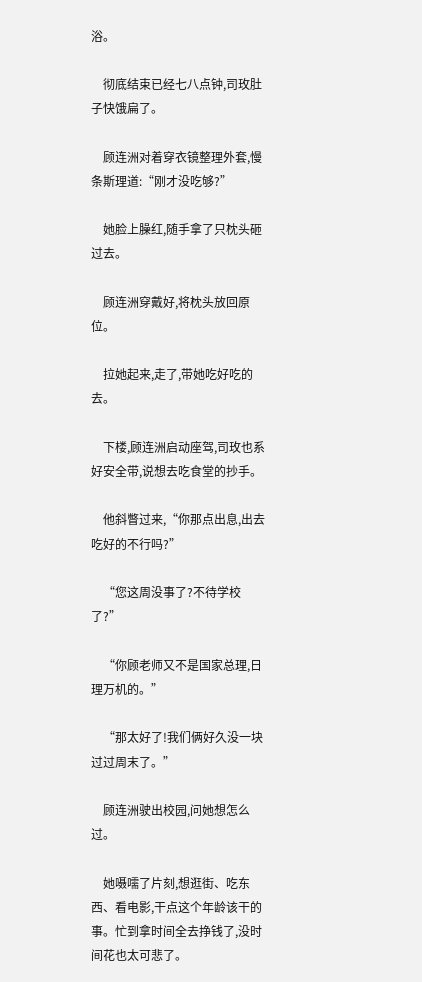浴。

    彻底结束已经七八点钟,司玫肚子快饿扁了。

    顾连洲对着穿衣镜整理外套,慢条斯理道:“刚才没吃够?”

    她脸上臊红,随手拿了只枕头砸过去。

    顾连洲穿戴好,将枕头放回原位。

    拉她起来,走了,带她吃好吃的去。

    下楼,顾连洲启动座驾,司玫也系好安全带,说想去吃食堂的抄手。

    他斜瞥过来,“你那点出息,出去吃好的不行吗?”

    “您这周没事了?不待学校了?”

    “你顾老师又不是国家总理,日理万机的。”

    “那太好了!我们俩好久没一块过过周末了。”

    顾连洲驶出校园,问她想怎么过。

    她嗫嚅了片刻,想逛街、吃东西、看电影,干点这个年龄该干的事。忙到拿时间全去挣钱了,没时间花也太可悲了。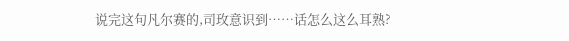说完这句凡尔赛的,司玫意识到……话怎么这么耳熟?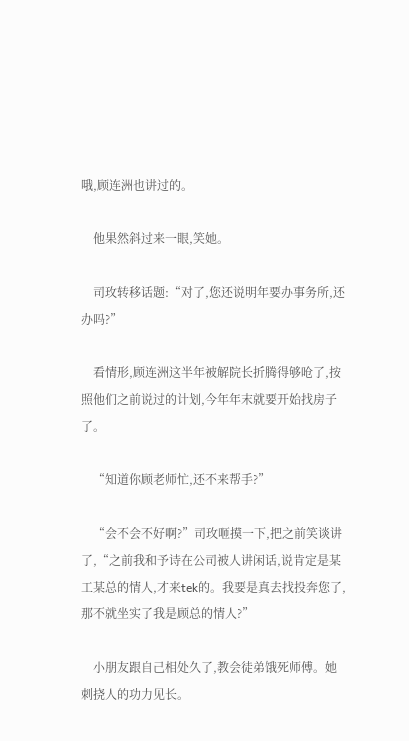哦,顾连洲也讲过的。

    他果然斜过来一眼,笑她。

    司玫转移话题:“对了,您还说明年要办事务所,还办吗?”

    看情形,顾连洲这半年被解院长折腾得够呛了,按照他们之前说过的计划,今年年末就要开始找房子了。

    “知道你顾老师忙,还不来帮手?”

    “会不会不好啊?”司玫咂摸一下,把之前笑谈讲了,“之前我和予诗在公司被人讲闲话,说肯定是某工某总的情人,才来tek的。我要是真去找投奔您了,那不就坐实了我是顾总的情人?”

    小朋友跟自己相处久了,教会徒弟饿死师傅。她刺挠人的功力见长。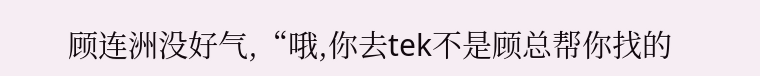顾连洲没好气,“哦,你去tek不是顾总帮你找的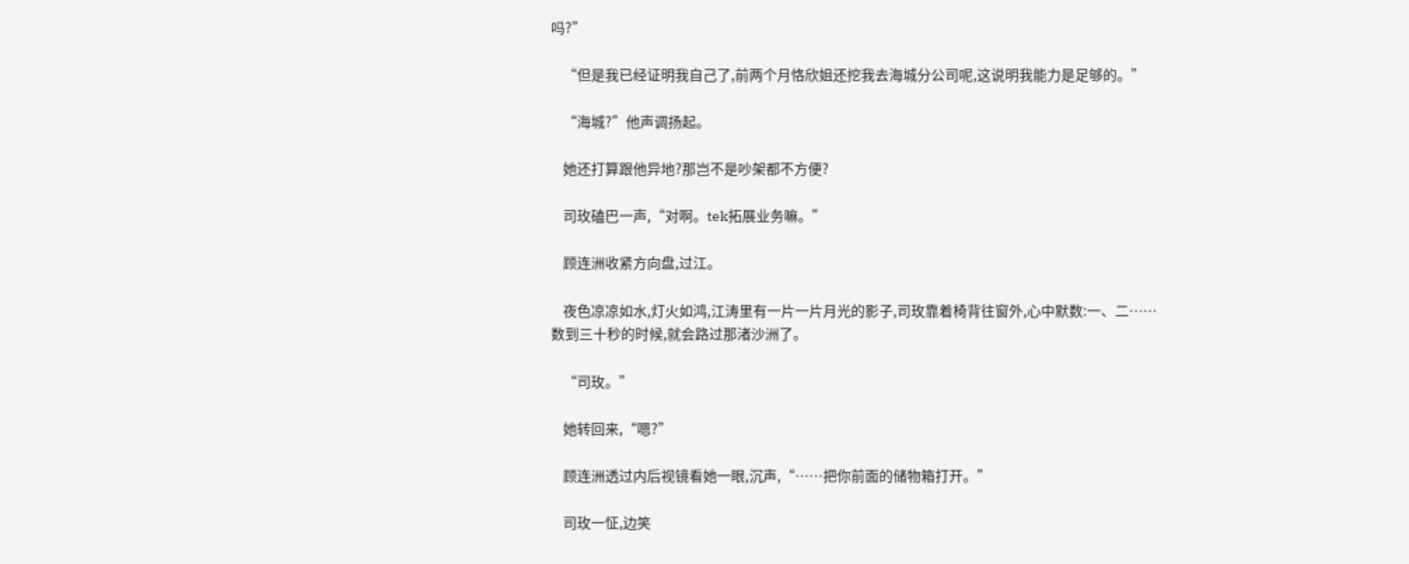吗?”

    “但是我已经证明我自己了,前两个月恪欣姐还挖我去海城分公司呢,这说明我能力是足够的。”

    “海城?”他声调扬起。

    她还打算跟他异地?那岂不是吵架都不方便?

    司玫磕巴一声,“对啊。tek拓展业务嘛。”

    顾连洲收紧方向盘,过江。

    夜色凉凉如水,灯火如鸿,江涛里有一片一片月光的影子,司玫靠着椅背往窗外,心中默数:一、二……数到三十秒的时候,就会路过那渚沙洲了。

    “司玫。”

    她转回来,“嗯?”

    顾连洲透过内后视镜看她一眼,沉声,“……把你前面的储物箱打开。”

    司玫一怔,边笑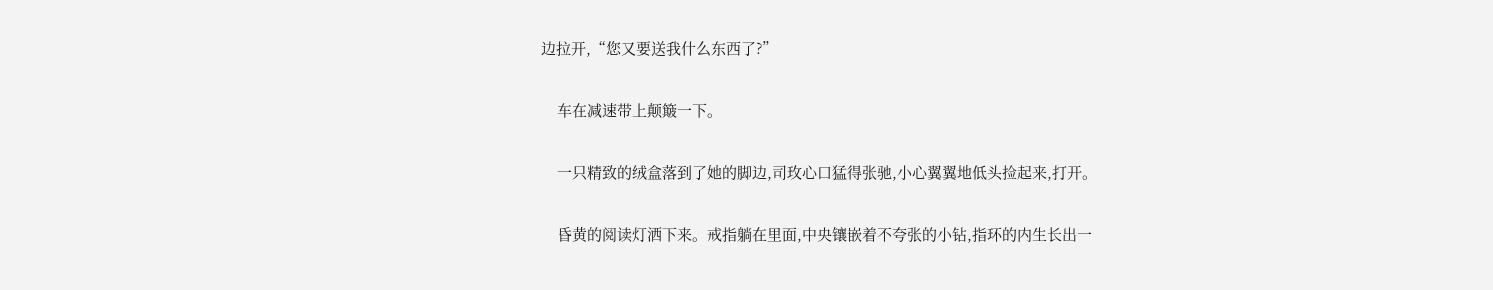边拉开,“您又要送我什么东西了?”

    车在减速带上颠簸一下。

    一只精致的绒盒落到了她的脚边,司玫心口猛得张驰,小心翼翼地低头捡起来,打开。

    昏黄的阅读灯洒下来。戒指躺在里面,中央镶嵌着不夸张的小钻,指环的内生长出一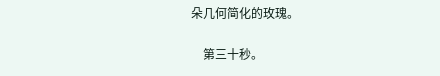朵几何简化的玫瑰。

    第三十秒。